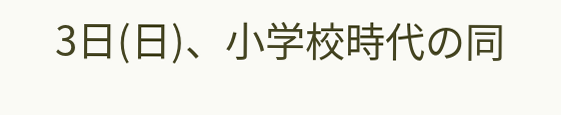3日(日)、小学校時代の同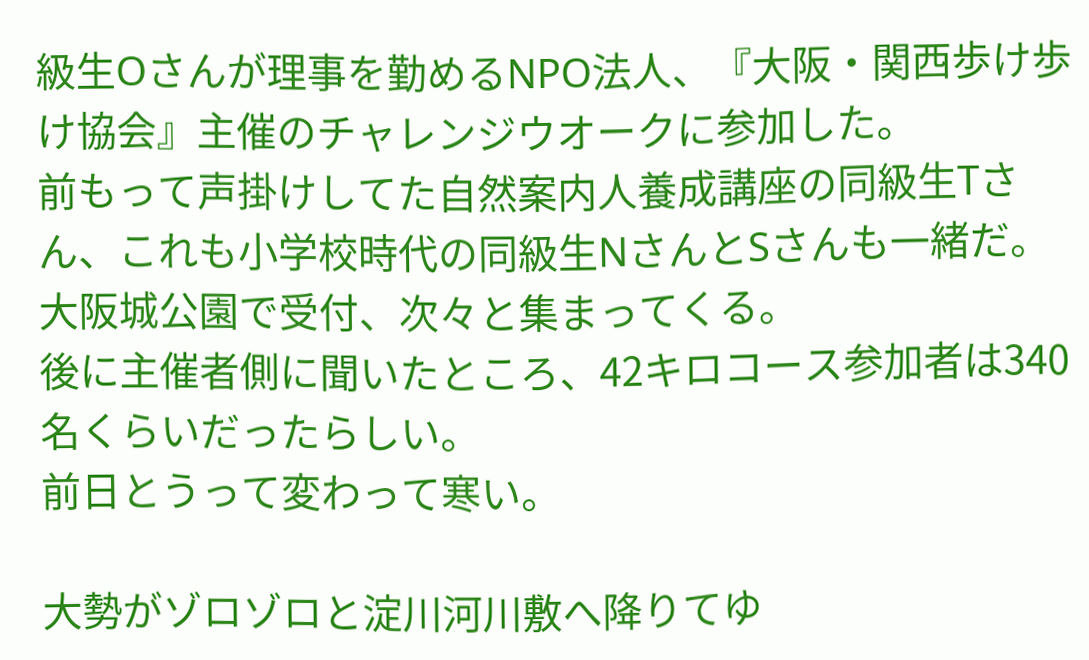級生Oさんが理事を勤めるNPO法人、『大阪・関西歩け歩け協会』主催のチャレンジウオークに参加した。
前もって声掛けしてた自然案内人養成講座の同級生Tさん、これも小学校時代の同級生NさんとSさんも一緒だ。
大阪城公園で受付、次々と集まってくる。
後に主催者側に聞いたところ、42キロコース参加者は340名くらいだったらしい。
前日とうって変わって寒い。

大勢がゾロゾロと淀川河川敷へ降りてゆ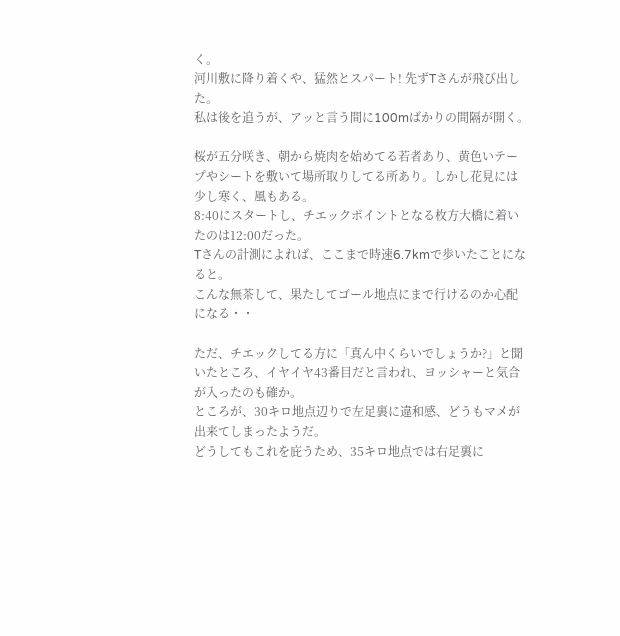く。
河川敷に降り着くや、猛然とスパート! 先ずTさんが飛び出した。
私は後を追うが、アッと言う間に100mばかりの間隔が開く。

桜が五分咲き、朝から焼肉を始めてる若者あり、黄色いテープやシートを敷いて場所取りしてる所あり。しかし花見には少し寒く、風もある。
8:40にスタートし、チエックポイントとなる枚方大橋に着いたのは12:00だった。
Tさんの計測によれば、ここまで時速6.7kmで歩いたことになると。
こんな無茶して、果たしてゴール地点にまで行けるのか心配になる・・

ただ、チエックしてる方に「真ん中くらいでしょうか?」と聞いたところ、イヤイヤ43番目だと言われ、ヨッシャーと気合が入ったのも確か。
ところが、30キロ地点辺りで左足裏に違和感、どうもマメが出来てしまったようだ。
どうしてもこれを庇うため、35キロ地点では右足裏に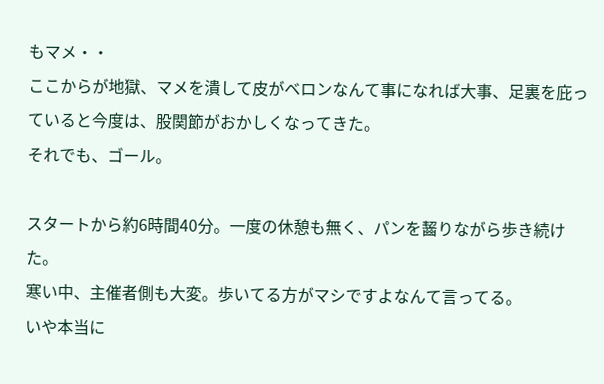もマメ・・
ここからが地獄、マメを潰して皮がベロンなんて事になれば大事、足裏を庇っていると今度は、股関節がおかしくなってきた。
それでも、ゴール。

スタートから約6時間40分。一度の休憩も無く、パンを齧りながら歩き続けた。
寒い中、主催者側も大変。歩いてる方がマシですよなんて言ってる。
いや本当に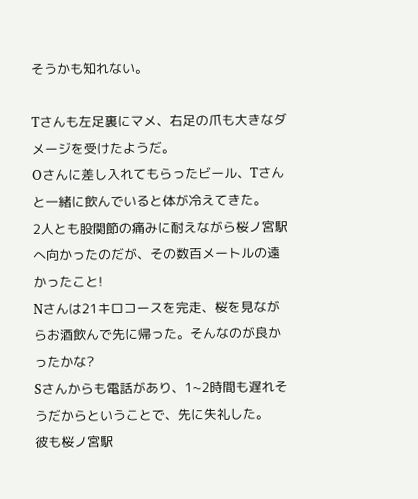そうかも知れない。

Tさんも左足裏にマメ、右足の爪も大きなダメージを受けたようだ。
Oさんに差し入れてもらったビール、Tさんと一緒に飲んでいると体が冷えてきた。
2人とも股関節の痛みに耐えながら桜ノ宮駅へ向かったのだが、その数百メートルの遠かったこと!
Nさんは21キロコースを完走、桜を見ながらお酒飲んで先に帰った。そんなのが良かったかな?
Sさんからも電話があり、1~2時間も遅れそうだからということで、先に失礼した。
彼も桜ノ宮駅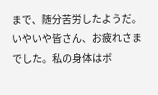まで、随分苦労したようだ。
いやいや皆さん、お疲れさまでした。私の身体はボ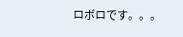ロボロです。。。